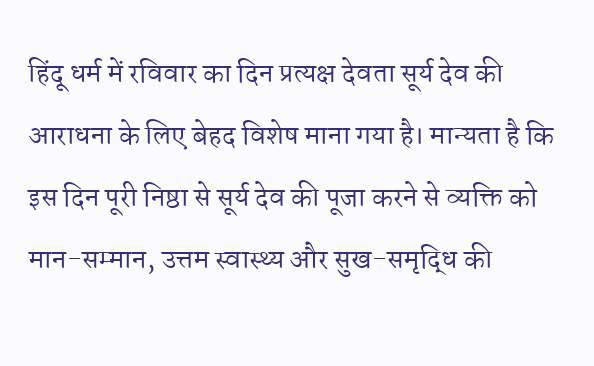हिंदू धर्म में रविवार का दिन प्रत्यक्ष देवता सूर्य देव की आराधना के लिए बेहद विशेष माना गया है। मान्यता है कि इस दिन पूरी निष्ठा से सूर्य देव की पूजा करने से व्यक्ति को मान-सम्मान, उत्तम स्वास्थ्य और सुख-समृद्धि की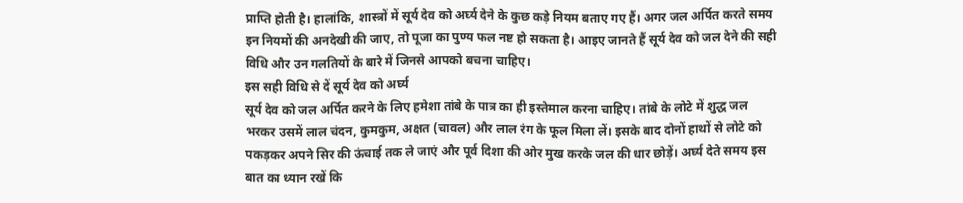प्राप्ति होती है। हालांकि, शास्त्रों में सूर्य देव को अर्घ्य देने के कुछ कड़े नियम बताए गए हैं। अगर जल अर्पित करते समय इन नियमों की अनदेखी की जाए, तो पूजा का पुण्य फल नष्ट हो सकता है। आइए जानते हैं सूर्य देव को जल देने की सही विधि और उन गलतियों के बारे में जिनसे आपको बचना चाहिए।
इस सही विधि से दें सूर्य देव को अर्घ्य
सूर्य देव को जल अर्पित करने के लिए हमेशा तांबे के पात्र का ही इस्तेमाल करना चाहिए। तांबे के लोटे में शुद्ध जल भरकर उसमें लाल चंदन, कुमकुम, अक्षत (चावल) और लाल रंग के फूल मिला लें। इसके बाद दोनों हाथों से लोटे को पकड़कर अपने सिर की ऊंचाई तक ले जाएं और पूर्व दिशा की ओर मुख करके जल की धार छोड़ें। अर्घ्य देते समय इस बात का ध्यान रखें कि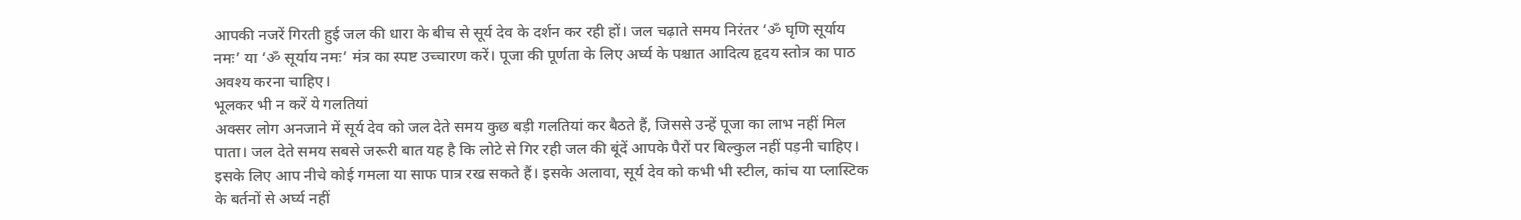आपकी नजरें गिरती हुई जल की धारा के बीच से सूर्य देव के दर्शन कर रही हों। जल चढ़ाते समय निरंतर ‘ॐ घृणि सूर्याय नमः’ या ‘ॐ सूर्याय नमः’ मंत्र का स्पष्ट उच्चारण करें। पूजा की पूर्णता के लिए अर्घ्य के पश्चात आदित्य हृदय स्तोत्र का पाठ अवश्य करना चाहिए।
भूलकर भी न करें ये गलतियां
अक्सर लोग अनजाने में सूर्य देव को जल देते समय कुछ बड़ी गलतियां कर बैठते हैं, जिससे उन्हें पूजा का लाभ नहीं मिल पाता। जल देते समय सबसे जरूरी बात यह है कि लोटे से गिर रही जल की बूंदें आपके पैरों पर बिल्कुल नहीं पड़नी चाहिए। इसके लिए आप नीचे कोई गमला या साफ पात्र रख सकते हैं। इसके अलावा, सूर्य देव को कभी भी स्टील, कांच या प्लास्टिक के बर्तनों से अर्घ्य नहीं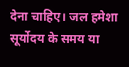देना चाहिए। जल हमेशा सूर्योदय के समय या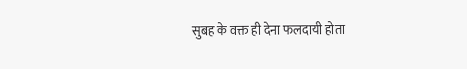सुबह के वक्त ही देना फलदायी होता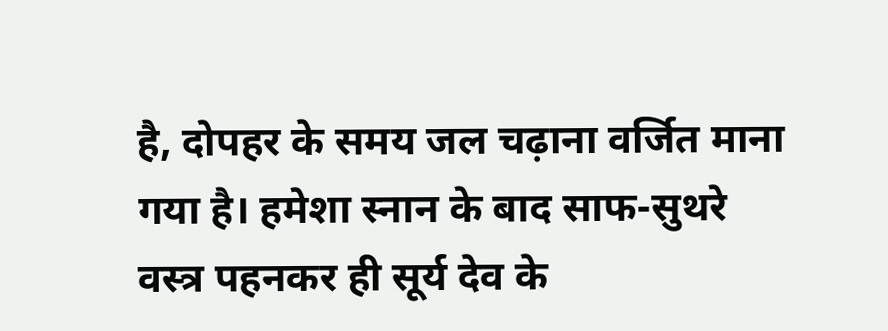है, दोपहर के समय जल चढ़ाना वर्जित माना गया है। हमेशा स्नान के बाद साफ-सुथरे वस्त्र पहनकर ही सूर्य देव के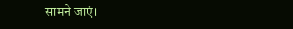सामने जाएं।